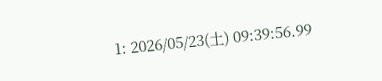1: 2026/05/23(土) 09:39:56.99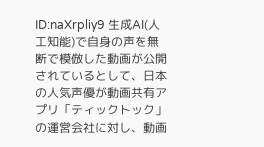ID:naXrpliy9 生成AI(人工知能)で自身の声を無断で模倣した動画が公開されているとして、日本の人気声優が動画共有アプリ「ティックトック」の運営会社に対し、動画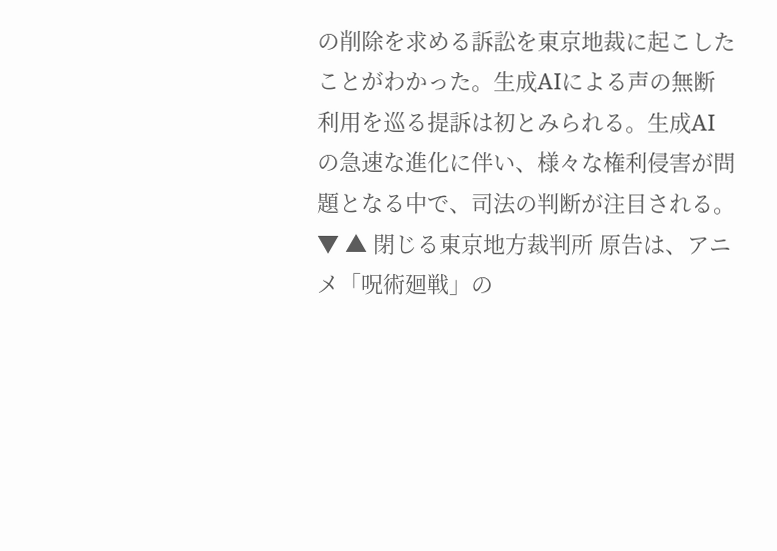の削除を求める訴訟を東京地裁に起こしたことがわかった。生成AIによる声の無断利用を巡る提訴は初とみられる。生成AIの急速な進化に伴い、様々な権利侵害が問題となる中で、司法の判断が注目される。▼ ▲ 閉じる東京地方裁判所 原告は、アニメ「呪術廻戦」の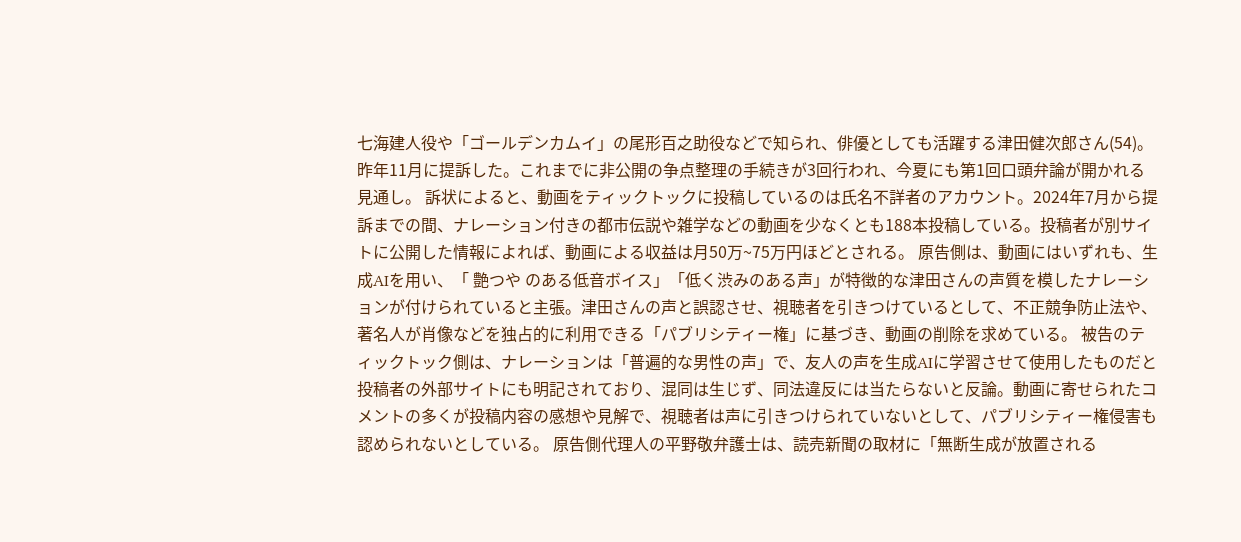七海建人役や「ゴールデンカムイ」の尾形百之助役などで知られ、俳優としても活躍する津田健次郎さん(54)。昨年11月に提訴した。これまでに非公開の争点整理の手続きが3回行われ、今夏にも第1回口頭弁論が開かれる見通し。 訴状によると、動画をティックトックに投稿しているのは氏名不詳者のアカウント。2024年7月から提訴までの間、ナレーション付きの都市伝説や雑学などの動画を少なくとも188本投稿している。投稿者が別サイトに公開した情報によれば、動画による収益は月50万~75万円ほどとされる。 原告側は、動画にはいずれも、生成AIを用い、「 艶つや のある低音ボイス」「低く渋みのある声」が特徴的な津田さんの声質を模したナレーションが付けられていると主張。津田さんの声と誤認させ、視聴者を引きつけているとして、不正競争防止法や、著名人が肖像などを独占的に利用できる「パブリシティー権」に基づき、動画の削除を求めている。 被告のティックトック側は、ナレーションは「普遍的な男性の声」で、友人の声を生成AIに学習させて使用したものだと投稿者の外部サイトにも明記されており、混同は生じず、同法違反には当たらないと反論。動画に寄せられたコメントの多くが投稿内容の感想や見解で、視聴者は声に引きつけられていないとして、パブリシティー権侵害も認められないとしている。 原告側代理人の平野敬弁護士は、読売新聞の取材に「無断生成が放置される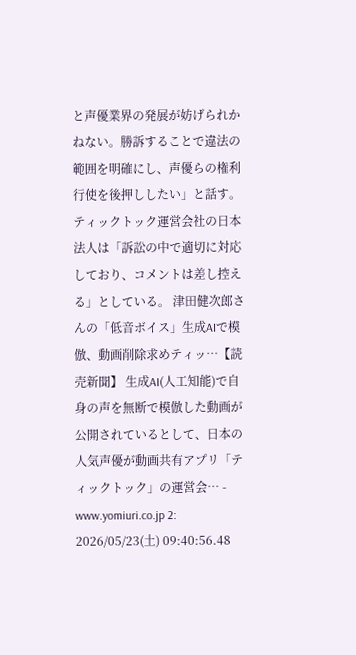と声優業界の発展が妨げられかねない。勝訴することで違法の範囲を明確にし、声優らの権利行使を後押ししたい」と話す。 ティックトック運営会社の日本法人は「訴訟の中で適切に対応しており、コメントは差し控える」としている。 津田健次郎さんの「低音ボイス」生成AIで模倣、動画削除求めティッ…【読売新聞】 生成AI(人工知能)で自身の声を無断で模倣した動画が公開されているとして、日本の人気声優が動画共有アプリ「ティックトック」の運営会… - www.yomiuri.co.jp 2: 2026/05/23(土) 09:40:56.48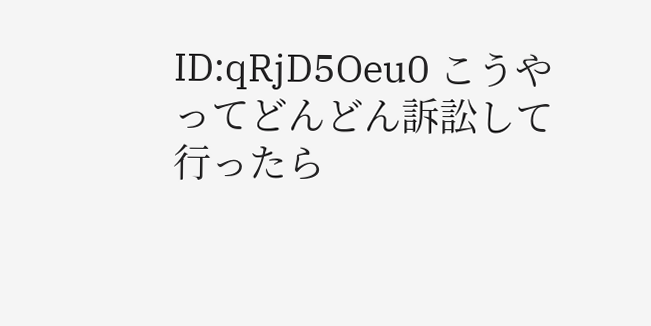ID:qRjD5Oeu0 こうやってどんどん訴訟して行ったら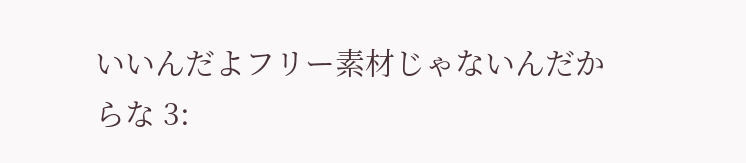いいんだよフリー素材じゃないんだからな 3: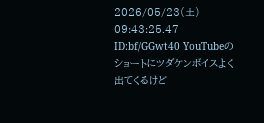2026/05/23(土) 09:43:25.47 ID:bf/GGwt40 YouTubeのショートにツダケンボイスよく出てくるけど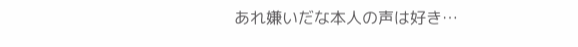あれ嫌いだな本人の声は好き…